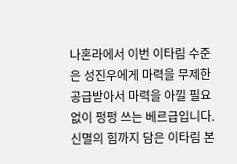나혼라에서 이번 이타림 수준은 성진우에게 마력을 무제한 공급받아서 마력을 아낄 필요없이 펑펑 쓰는 베르급입니다.
신멸의 힘까지 담은 이타림 본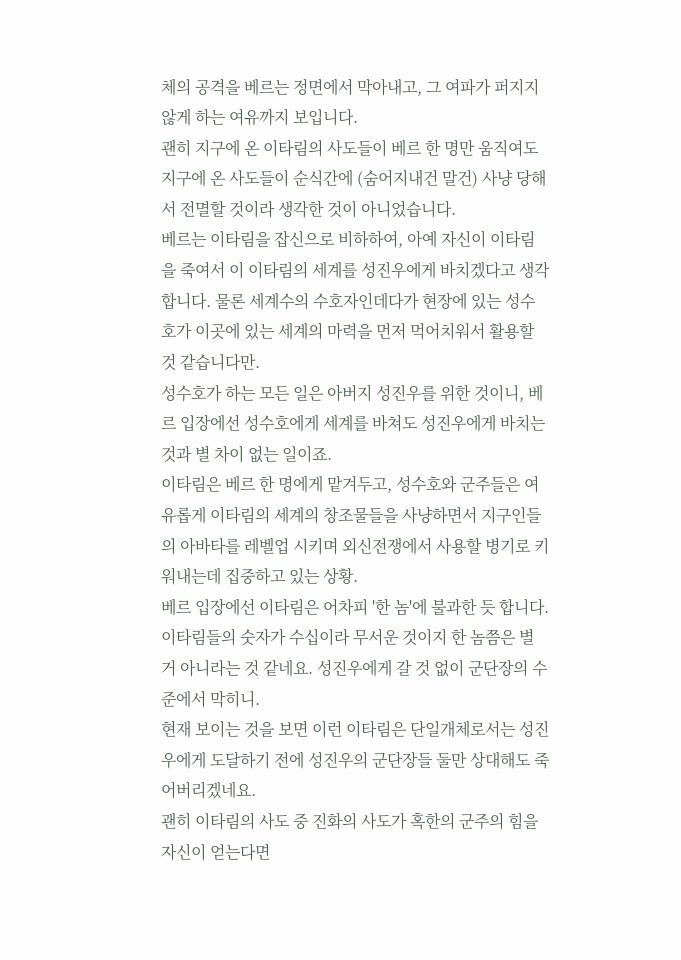체의 공격을 베르는 정면에서 막아내고, 그 여파가 퍼지지 않게 하는 여유까지 보입니다.
괜히 지구에 온 이타림의 사도들이 베르 한 명만 움직여도 지구에 온 사도들이 순식간에 (숨어지내건 말건) 사냥 당해서 전멸할 것이라 생각한 것이 아니었습니다.
베르는 이타림을 잡신으로 비하하여, 아예 자신이 이타림을 죽여서 이 이타림의 세계를 성진우에게 바치겠다고 생각합니다. 물론 세계수의 수호자인데다가 현장에 있는 성수호가 이곳에 있는 세계의 마력을 먼저 먹어치워서 활용할 것 같습니다만.
성수호가 하는 모든 일은 아버지 성진우를 위한 것이니, 베르 입장에선 성수호에게 세계를 바쳐도 성진우에게 바치는 것과 별 차이 없는 일이죠.
이타림은 베르 한 명에게 맡겨두고, 성수호와 군주들은 여유롭게 이타림의 세계의 창조물들을 사냥하면서 지구인들의 아바타를 레벨업 시키며 외신전쟁에서 사용할 병기로 키워내는데 집중하고 있는 상황.
베르 입장에선 이타림은 어차피 '한 놈'에 불과한 듯 합니다. 이타림들의 숫자가 수십이라 무서운 것이지 한 놈쯤은 별 거 아니라는 것 같네요. 성진우에게 갈 것 없이 군단장의 수준에서 막히니.
현재 보이는 것을 보면 이런 이타림은 단일개체로서는 성진우에게 도달하기 전에 성진우의 군단장들 둘만 상대해도 죽어버리겠네요.
괜히 이타림의 사도 중 진화의 사도가 혹한의 군주의 힘을 자신이 얻는다면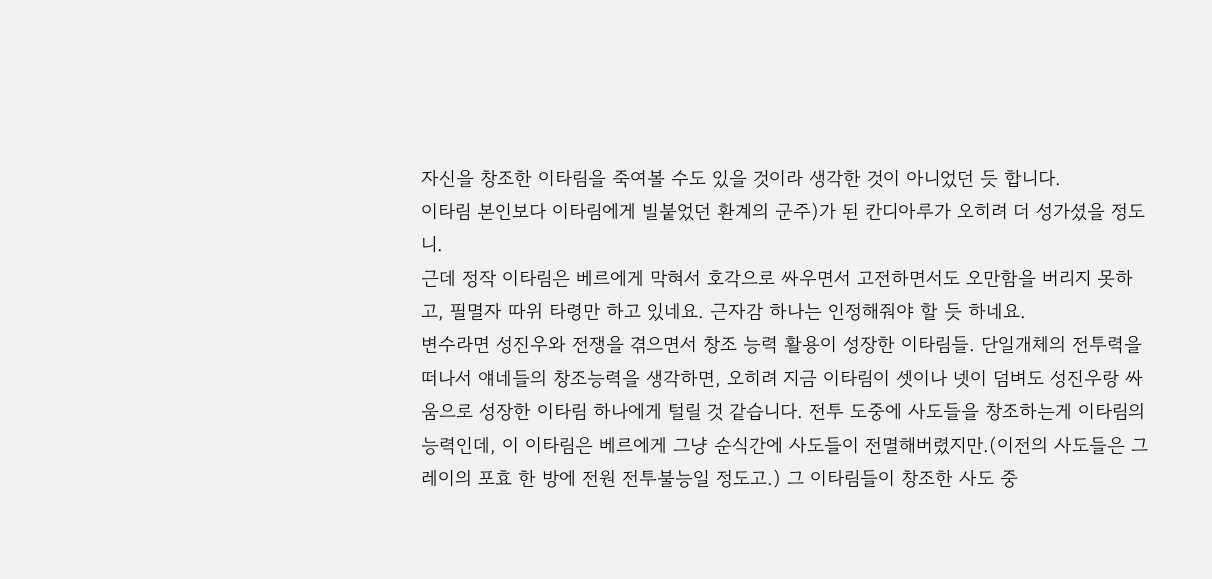자신을 창조한 이타림을 죽여볼 수도 있을 것이라 생각한 것이 아니었던 듯 합니다.
이타림 본인보다 이타림에게 빌붙었던 환계의 군주)가 된 칸디아루가 오히려 더 성가셨을 정도니.
근데 정작 이타림은 베르에게 막혀서 호각으로 싸우면서 고전하면서도 오만함을 버리지 못하고, 필멸자 따위 타령만 하고 있네요. 근자감 하나는 인정해줘야 할 듯 하네요.
변수라면 성진우와 전쟁을 겪으면서 창조 능력 활용이 성장한 이타림들. 단일개체의 전투력을 떠나서 얘네들의 창조능력을 생각하면, 오히려 지금 이타림이 셋이나 넷이 덤벼도 성진우랑 싸움으로 성장한 이타림 하나에게 털릴 것 같습니다. 전투 도중에 사도들을 창조하는게 이타림의 능력인데, 이 이타림은 베르에게 그냥 순식간에 사도들이 전멸해버렸지만.(이전의 사도들은 그레이의 포효 한 방에 전원 전투불능일 정도고.) 그 이타림들이 창조한 사도 중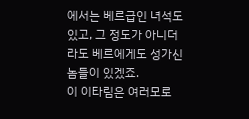에서는 베르급인 녀석도 있고, 그 정도가 아니더라도 베르에게도 성가신 놈들이 있겠죠.
이 이타림은 여러모로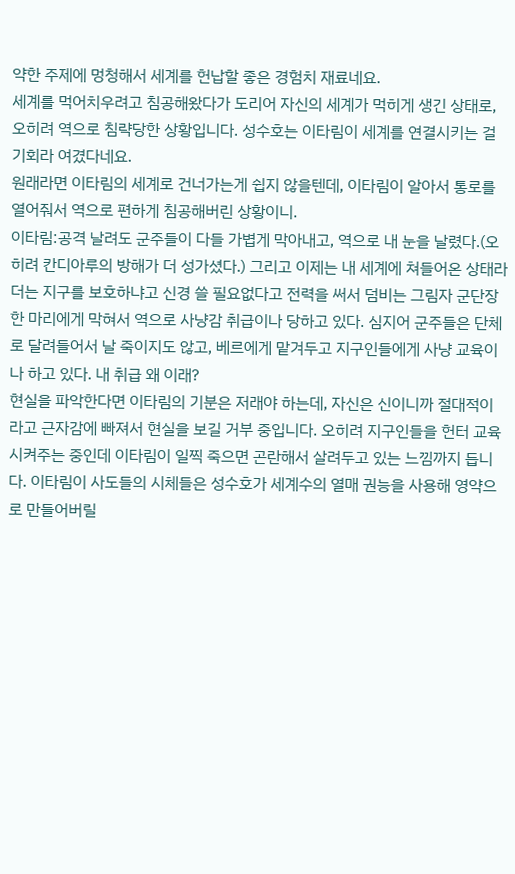약한 주제에 멍청해서 세계를 헌납할 좋은 경험치 재료네요.
세계를 먹어치우려고 침공해왔다가 도리어 자신의 세계가 먹히게 생긴 상태로, 오히려 역으로 침략당한 상황입니다. 성수호는 이타림이 세계를 연결시키는 걸 기회라 여겼다네요.
원래라면 이타림의 세계로 건너가는게 쉽지 않을텐데, 이타림이 알아서 통로를 열어줘서 역으로 편하게 침공해버린 상황이니.
이타림:공격 날려도 군주들이 다들 가볍게 막아내고, 역으로 내 눈을 날렸다.(오히려 칸디아루의 방해가 더 성가셨다.) 그리고 이제는 내 세계에 쳐들어온 상태라 더는 지구를 보호하냐고 신경 쓸 필요없다고 전력을 써서 덤비는 그림자 군단장 한 마리에게 막혀서 역으로 사냥감 취급이나 당하고 있다. 심지어 군주들은 단체로 달려들어서 날 죽이지도 않고, 베르에게 맡겨두고 지구인들에게 사냥 교육이나 하고 있다. 내 취급 왜 이래?
현실을 파악한다면 이타림의 기분은 저래야 하는데, 자신은 신이니까 절대적이라고 근자감에 빠져서 현실을 보길 거부 중입니다. 오히려 지구인들을 헌터 교육 시켜주는 중인데 이타림이 일찍 죽으면 곤란해서 살려두고 있는 느낌까지 듭니다. 이타림이 사도들의 시체들은 성수호가 세계수의 열매 권능을 사용해 영약으로 만들어버릴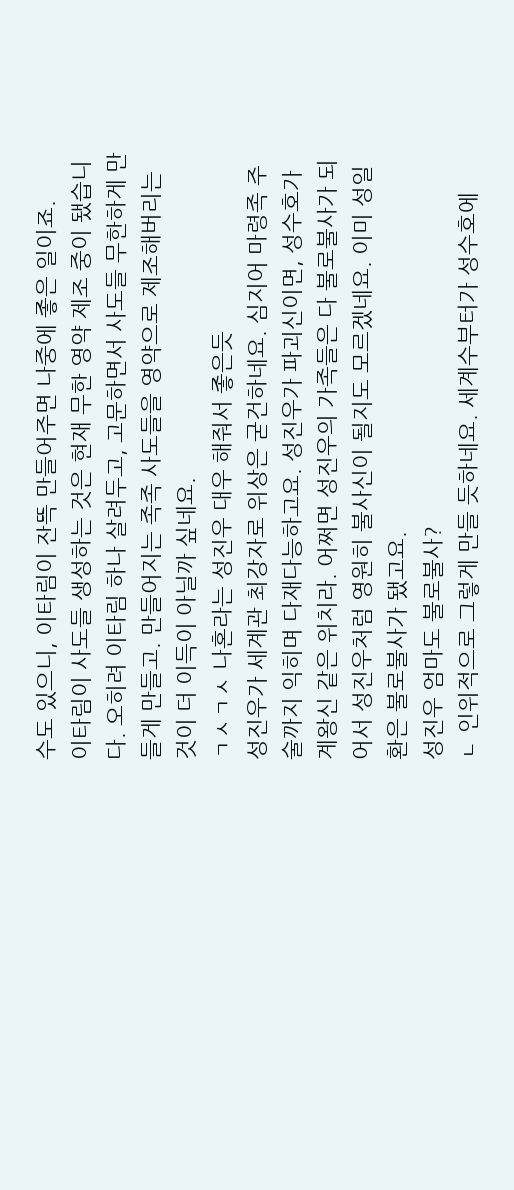수도 있으니, 이타림이 잔뜩 만들어주면 나중에 좋은 일이죠.
이타림이 사도들 생성하는 것은 현재 무한 영약 제조 중이 됐습니다. 오히려 이타림 하나 살려두고, 고문하면서 사도들 무한하게 만들게 만들고. 만들어지는 족족 사도들을 영약으로 제조해버리는 것이 더 이득이 아닐까 싶네요.
ㄱㅅㄱㅅ 나혼라는 성진우 대우 해줘서 좋은듯
성진우가 세계관 최강자로 위상은 굳건하네요. 심지어 마령족 주술까지 익히며 다재다능하고요. 성진우가 파괴신이면, 성수호가 계왕신 같은 위치라. 어쩌면 성진우의 가족들은 다 불로불사가 되어서 성진우처럼 영원히 불사신이 될지도 모르겠네요. 이미 성일환은 불로불사가 됐고요.
성진우 엄마도 불로불사?
ㄴ 인위적으로 그렇게 만들 듯하네요. 세계수부터가 성수호에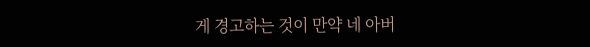게 경고하는 것이 만약 네 아버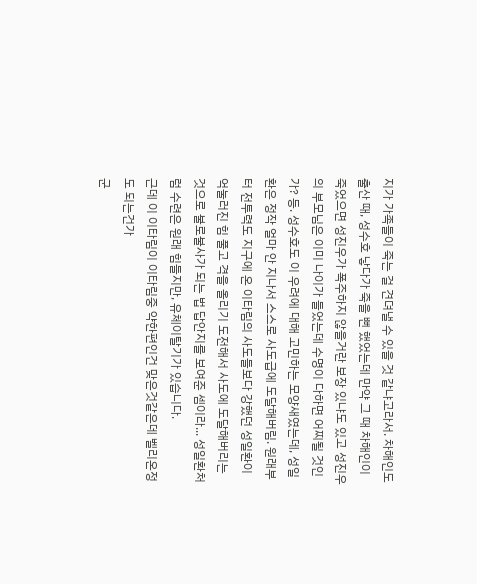지가 가족들이 죽는 걸 견뎌낼 수 있을 것 같냐고라서. 차해인도 출산 때, 성수호 낳다가 죽을 뻔 했었는데 만약 그 때 차해인이 죽었으면 성진우가 폭주하지 않을거란 보장 있냐도 있고 성진우의 부모님은 이미 나이가 들었는데 수명이 다하면 어찌될 것인가? 등. 성수호도 이 우려에 대해 고민하는 모양새였는데, 성일환은 정작 얼마 안 지나서 스스로 사도급에 도달해버림. 원래부터 전투력도 지구에 온 이타림의 사도들보다 강했던 성일환이 억눌러진 힘 풀고 격을 올리기 도전해서 사도에 도달해버리는 것으로 불로불사가 되는 법 답안지를 보여준 셈이라... 성일환처럼 수련은 원래 힘들지만, 유체이탈기가 있습니다.
근데 이 이타림이 이타림중 약한편인건 맞은것같은데 벨리온정도 되는건가
군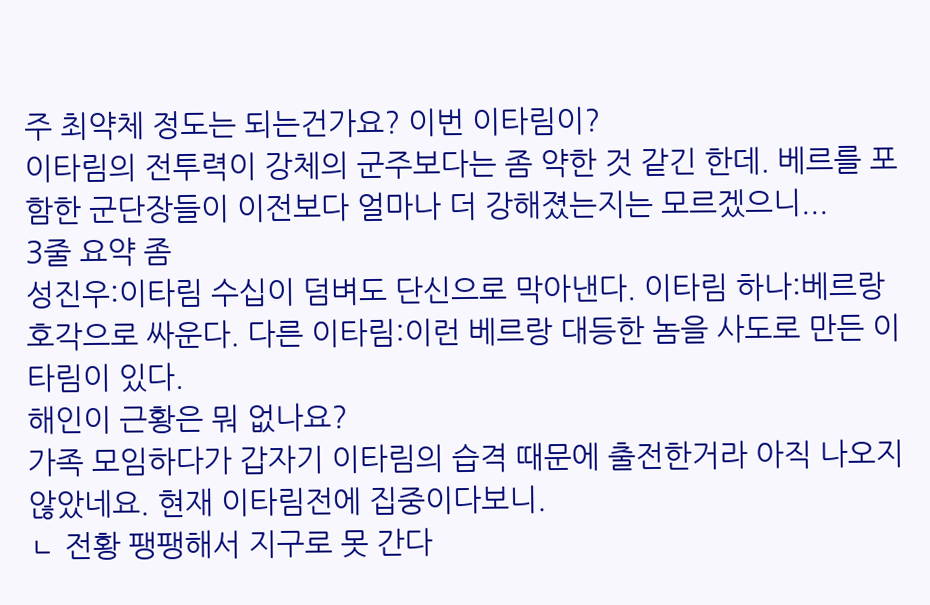주 최약체 정도는 되는건가요? 이번 이타림이?
이타림의 전투력이 강체의 군주보다는 좀 약한 것 같긴 한데. 베르를 포함한 군단장들이 이전보다 얼마나 더 강해졌는지는 모르겠으니...
3줄 요약 좀
성진우:이타림 수십이 덤벼도 단신으로 막아낸다. 이타림 하나:베르랑 호각으로 싸운다. 다른 이타림:이런 베르랑 대등한 놈을 사도로 만든 이타림이 있다.
해인이 근황은 뭐 없나요?
가족 모임하다가 갑자기 이타림의 습격 때문에 출전한거라 아직 나오지 않았네요. 현재 이타림전에 집중이다보니.
ㄴ 전황 팽팽해서 지구로 못 간다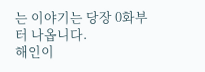는 이야기는 당장 0화부터 나옵니다.
해인이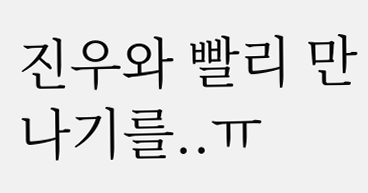진우와 빨리 만나기를..ㅠ